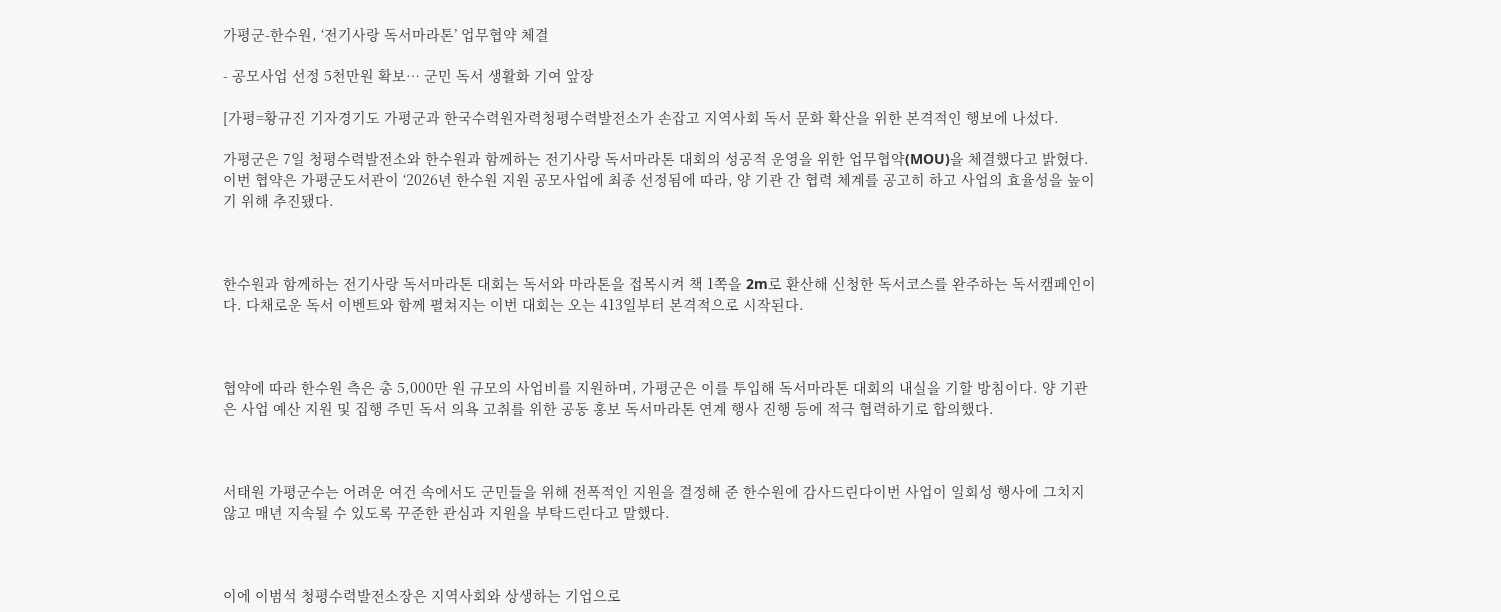가평군-한수원, ‘전기사랑 독서마라톤’ 업무협약 체결

- 공모사업 선정 5천만원 확보… 군민 독서 생활화 기여 앞장

[가평=황규진 기자경기도 가평군과 한국수력원자력청평수력발전소가 손잡고 지역사회 독서 문화 확산을 위한 본격적인 행보에 나섰다.

가평군은 7일 청평수력발전소와 한수원과 함께하는 전기사랑 독서마라톤 대회의 성공적 운영을 위한 업무협약(MOU)을 체결했다고 밝혔다. 이번 협약은 가평군도서관이 ‘2026년 한수원 지원 공모사업에 최종 선정됨에 따라, 양 기관 간 협력 체계를 공고히 하고 사업의 효율성을 높이기 위해 추진됐다.



한수원과 함께하는 전기사랑 독서마라톤 대회는 독서와 마라톤을 접목시켜 책 1쪽을 2m로 환산해 신청한 독서코스를 완주하는 독서캠페인이다. 다채로운 독서 이벤트와 함께 펼쳐지는 이번 대회는 오는 413일부터 본격적으로 시작된다.



협약에 따라 한수원 측은 총 5,000만 원 규모의 사업비를 지원하며, 가평군은 이를 투입해 독서마라톤 대회의 내실을 기할 방침이다. 양 기관은 사업 예산 지원 및 집행 주민 독서 의욕 고취를 위한 공동 홍보 독서마라톤 연계 행사 진행 등에 적극 협력하기로 합의했다.



서태원 가평군수는 어려운 여건 속에서도 군민들을 위해 전폭적인 지원을 결정해 준 한수원에 감사드린다이번 사업이 일회성 행사에 그치지 않고 매년 지속될 수 있도록 꾸준한 관심과 지원을 부탁드린다고 말했다.



이에 이범석 청평수력발전소장은 지역사회와 상생하는 기업으로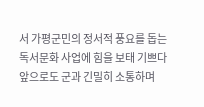서 가평군민의 정서적 풍요를 돕는 독서문화 사업에 힘을 보태 기쁘다앞으로도 군과 긴밀히 소통하며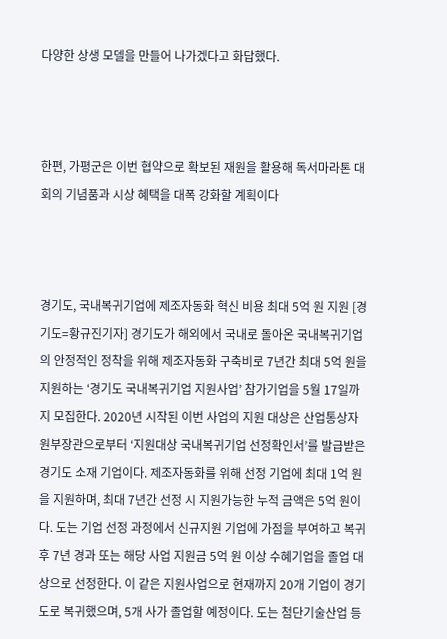다양한 상생 모델을 만들어 나가겠다고 화답했다.



한편, 가평군은 이번 협약으로 확보된 재원을 활용해 독서마라톤 대회의 기념품과 시상 혜택을 대폭 강화할 계획이다



경기도, 국내복귀기업에 제조자동화 혁신 비용 최대 5억 원 지원 [경기도=황규진기자] 경기도가 해외에서 국내로 돌아온 국내복귀기업의 안정적인 정착을 위해 제조자동화 구축비로 7년간 최대 5억 원을 지원하는 ‘경기도 국내복귀기업 지원사업’ 참가기업을 5월 17일까지 모집한다. 2020년 시작된 이번 사업의 지원 대상은 산업통상자원부장관으로부터 ‘지원대상 국내복귀기업 선정확인서’를 발급받은 경기도 소재 기업이다. 제조자동화를 위해 선정 기업에 최대 1억 원을 지원하며, 최대 7년간 선정 시 지원가능한 누적 금액은 5억 원이다. 도는 기업 선정 과정에서 신규지원 기업에 가점을 부여하고 복귀 후 7년 경과 또는 해당 사업 지원금 5억 원 이상 수혜기업을 졸업 대상으로 선정한다. 이 같은 지원사업으로 현재까지 20개 기업이 경기도로 복귀했으며, 5개 사가 졸업할 예정이다. 도는 첨단기술산업 등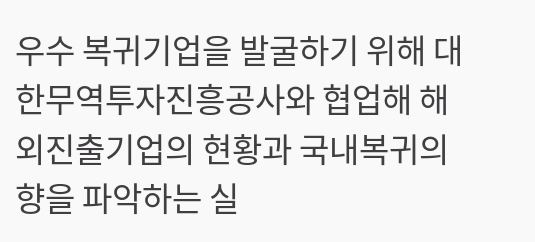우수 복귀기업을 발굴하기 위해 대한무역투자진흥공사와 협업해 해외진출기업의 현황과 국내복귀의향을 파악하는 실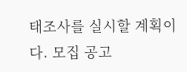태조사를 실시할 계획이다. 모집 공고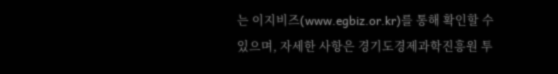는 이지비즈(www.egbiz.or.kr)를 통해 확인할 수 있으며, 자세한 사항은 경기도경제과학진흥원 투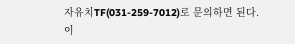자유치TF(031-259-7012)로 문의하면 된다. 이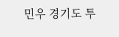민우 경기도 투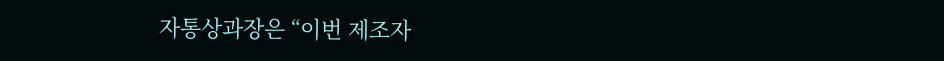자통상과장은 “이번 제조자